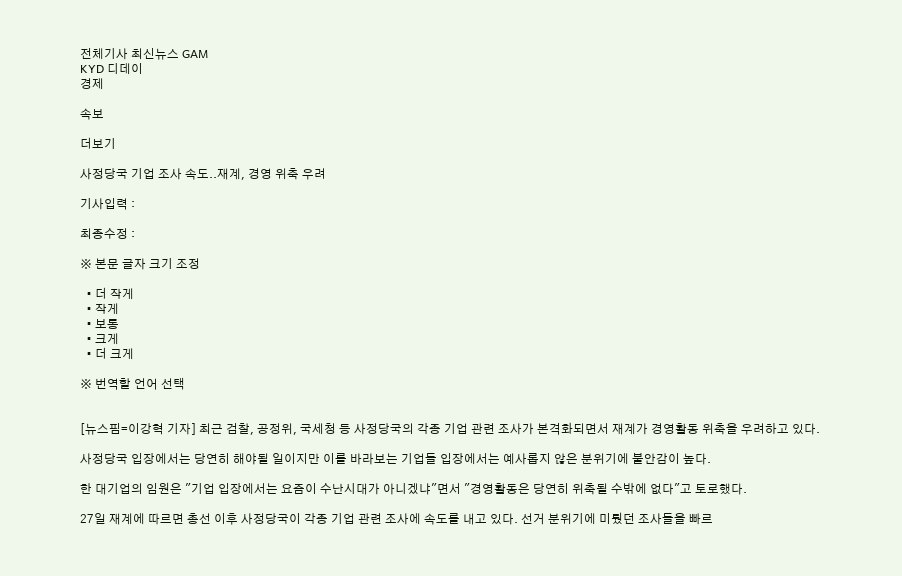전체기사 최신뉴스 GAM
KYD 디데이
경제

속보

더보기

사정당국 기업 조사 속도..재계, 경영 위축 우려

기사입력 :

최종수정 :

※ 본문 글자 크기 조정

  • 더 작게
  • 작게
  • 보통
  • 크게
  • 더 크게

※ 번역할 언어 선택


[뉴스핌=이강혁 기자] 최근 검찰, 공정위, 국세청 등 사정당국의 각종 기업 관련 조사가 본격화되면서 재계가 경영활동 위축을 우려하고 있다.

사정당국 입장에서는 당연히 해야될 일이지만 이를 바라보는 기업들 입장에서는 예사롭지 않은 분위기에 불안감이 높다.

한 대기업의 임원은 "기업 입장에서는 요즘이 수난시대가 아니겠냐"면서 "경영활동은 당연히 위축될 수밖에 없다"고 토로했다.

27일 재계에 따르면 총선 이후 사정당국이 각종 기업 관련 조사에 속도를 내고 있다. 선거 분위기에 미뤘던 조사들을 빠르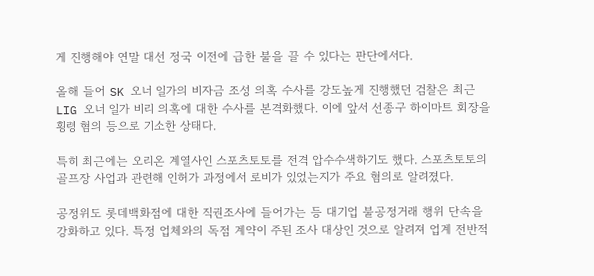게 진행해야 연말 대선 정국 이전에 급한 불을 끌 수 있다는 판단에서다.

올해 들어 SK 오너 일가의 비자금 조성 의혹 수사를 강도높게 진행했던 검찰은 최근 LIG 오너 일가 비리 의혹에 대한 수사를 본격화했다. 이에 앞서 선종구 하이마트 회장을 횡령 혐의 등으로 기소한 상태다.

특히 최근에는 오리온 계열사인 스포츠토토를 전격 압수수색하기도 했다. 스포츠토토의 골프장 사업과 관련해 인허가 과정에서 로비가 있었는지가 주요 혐의로 알려졌다.

공정위도 롯데백화점에 대한 직권조사에 들어가는 등 대기업 불공정거래 행위 단속을 강화하고 있다. 특정 업체와의 독점 계약이 주된 조사 대상인 것으로 알려져 업계 전반적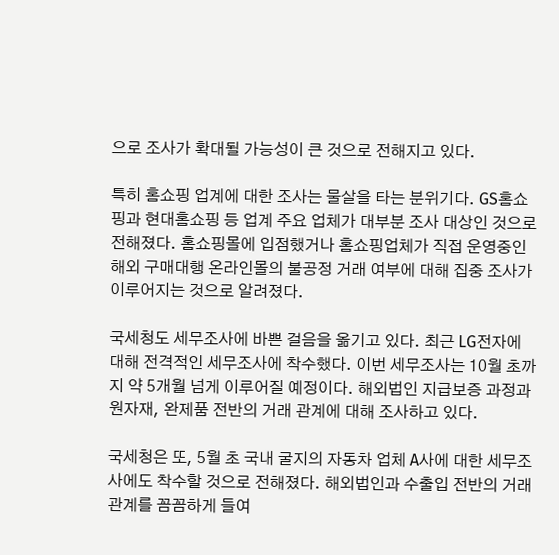으로 조사가 확대될 가능성이 큰 것으로 전해지고 있다.

특히 홈쇼핑 업계에 대한 조사는 물살을 타는 분위기다. GS홈쇼핑과 현대홈쇼핑 등 업계 주요 업체가 대부분 조사 대상인 것으로 전해졌다. 홈쇼핑몰에 입점했거나 홈쇼핑업체가 직접 운영중인 해외 구매대행 온라인몰의 불공정 거래 여부에 대해 집중 조사가 이루어지는 것으로 알려졌다.

국세청도 세무조사에 바쁜 걸음을 옮기고 있다. 최근 LG전자에 대해 전격적인 세무조사에 착수했다. 이번 세무조사는 10월 초까지 약 5개월 넘게 이루어질 예정이다. 해외법인 지급보증 과정과 원자재, 완제품 전반의 거래 관계에 대해 조사하고 있다.

국세청은 또, 5월 초 국내 굴지의 자동차 업체 A사에 대한 세무조사에도 착수할 것으로 전해졌다. 해외법인과 수출입 전반의 거래 관계를 꼼꼼하게 들여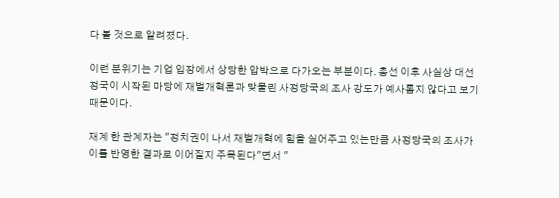다 볼 것으로 알려졌다.

이런 분위기는 기업 입장에서 상당한 압박으로 다가오는 부분이다. 총선 이후 사실상 대선 정국이 시작된 마당에 재벌개혁론과 맞물린 사정당국의 조사 강도가 예사롭지 않다고 보기 때문이다.

재계 한 관계자는 "정치권이 나서 재벌개혁에 힘을 실어주고 있는만큼 사정당국의 조사가 이를 반영한 결과로 이어질지 주목된다"면서 "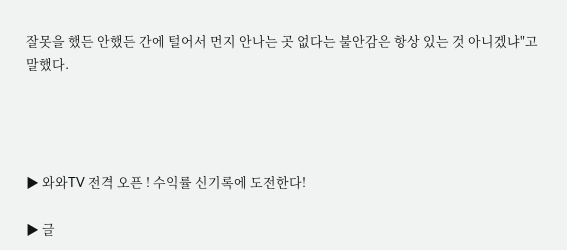잘못을 했든 안했든 간에 털어서 먼지 안나는 곳 없다는 불안감은 항상 있는 것 아니겠냐"고 말했다.




▶ 와와TV 전격 오픈 ! 수익률 신기록에 도전한다!

▶ 글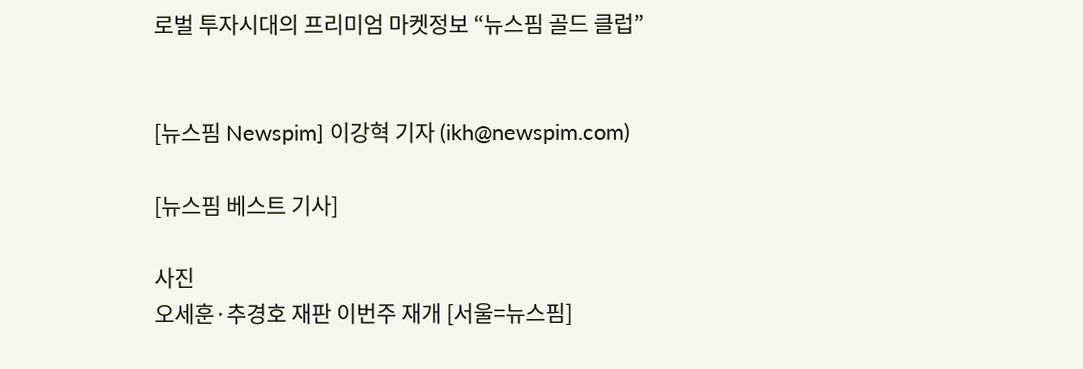로벌 투자시대의 프리미엄 마켓정보 “뉴스핌 골드 클럽”


[뉴스핌 Newspim] 이강혁 기자 (ikh@newspim.com)

[뉴스핌 베스트 기사]

사진
오세훈·추경호 재판 이번주 재개 [서울=뉴스핌]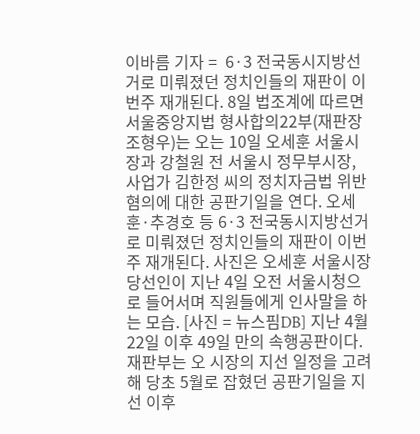이바름 기자 =  6·3 전국동시지방선거로 미뤄졌던 정치인들의 재판이 이번주 재개된다. 8일 법조계에 따르면 서울중앙지법 형사합의22부(재판장 조형우)는 오는 10일 오세훈 서울시장과 강철원 전 서울시 정무부시장, 사업가 김한정 씨의 정치자금법 위반 혐의에 대한 공판기일을 연다. 오세훈·추경호 등 6·3 전국동시지방선거로 미뤄졌던 정치인들의 재판이 이번 주 재개된다. 사진은 오세훈 서울시장 당선인이 지난 4일 오전 서울시청으로 들어서며 직원들에게 인사말을 하는 모습. [사진 = 뉴스핌DB] 지난 4월 22일 이후 49일 만의 속행공판이다. 재판부는 오 시장의 지선 일정을 고려해 당초 5월로 잡혔던 공판기일을 지선 이후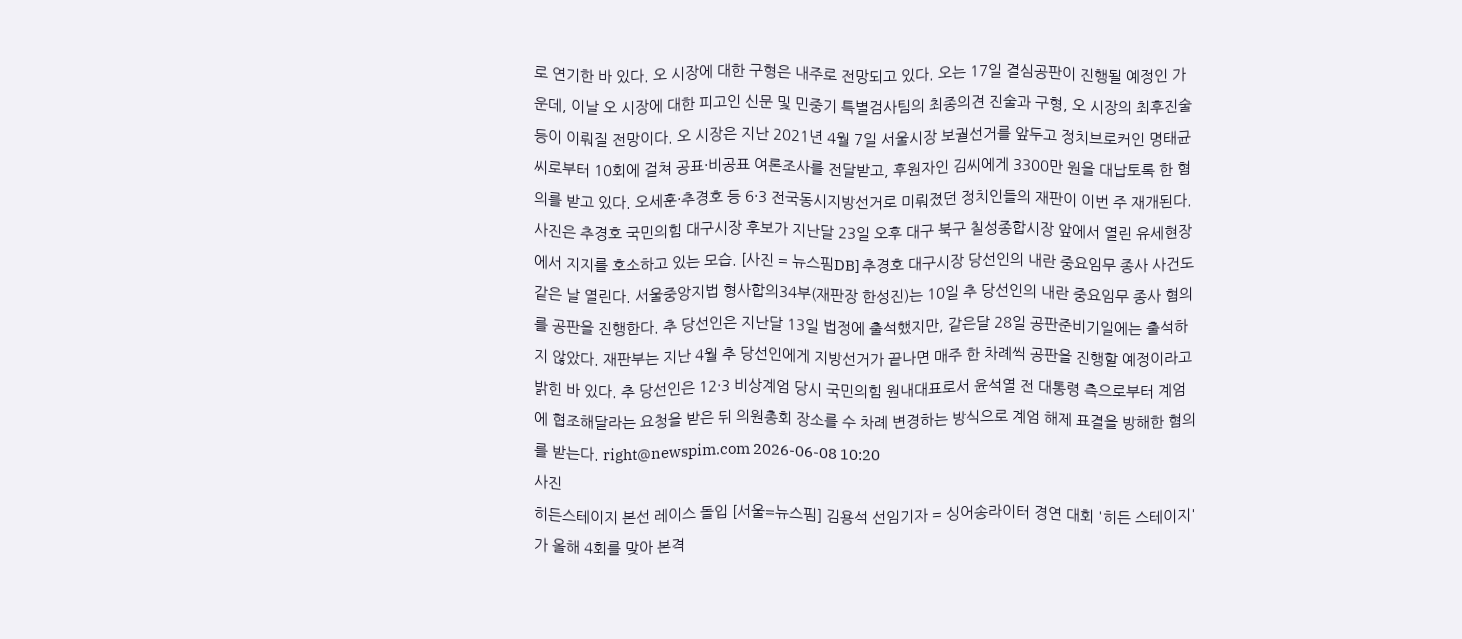로 연기한 바 있다. 오 시장에 대한 구형은 내주로 전망되고 있다. 오는 17일 결심공판이 진행될 예정인 가운데, 이날 오 시장에 대한 피고인 신문 및 민중기 특별검사팀의 최종의견 진술과 구형, 오 시장의 최후진술 등이 이뤄질 전망이다. 오 시장은 지난 2021년 4월 7일 서울시장 보궐선거를 앞두고 정치브로커인 명태균 씨로부터 10회에 걸쳐 공표·비공표 여론조사를 전달받고, 후원자인 김씨에게 3300만 원을 대납토록 한 혐의를 받고 있다. 오세훈·추경호 등 6·3 전국동시지방선거로 미뤄졌던 정치인들의 재판이 이번 주 재개된다. 사진은 추경호 국민의힘 대구시장 후보가 지난달 23일 오후 대구 북구 칠성종합시장 앞에서 열린 유세현장에서 지지를 호소하고 있는 모습. [사진 = 뉴스핌DB] 추경호 대구시장 당선인의 내란 중요임무 종사 사건도 같은 날 열린다. 서울중앙지법 형사합의34부(재판장 한성진)는 10일 추 당선인의 내란 중요임무 종사 혐의를 공판을 진행한다. 추 당선인은 지난달 13일 법정에 출석했지만, 같은달 28일 공판준비기일에는 출석하지 않았다. 재판부는 지난 4월 추 당선인에게 지방선거가 끝나면 매주 한 차례씩 공판을 진행할 예정이라고 밝힌 바 있다. 추 당선인은 12·3 비상계엄 당시 국민의힘 원내대표로서 윤석열 전 대통령 측으로부터 계엄에 협조해달라는 요청을 받은 뒤 의원총회 장소를 수 차례 변경하는 방식으로 계엄 해제 표결을 방해한 혐의를 받는다. right@newspim.com 2026-06-08 10:20
사진
히든스테이지 본선 레이스 돌입 [서울=뉴스핌] 김용석 선임기자 = 싱어송라이터 경연 대회 '히든 스테이지'가 올해 4회를 맞아 본격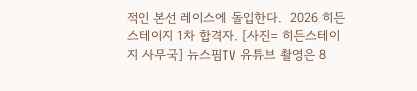적인 본선 레이스에 돌입한다.  2026 히든스테이지 1차 합격자. [사진= 히든스테이지 사무국] 뉴스핌TV 유튜브 촬영은 8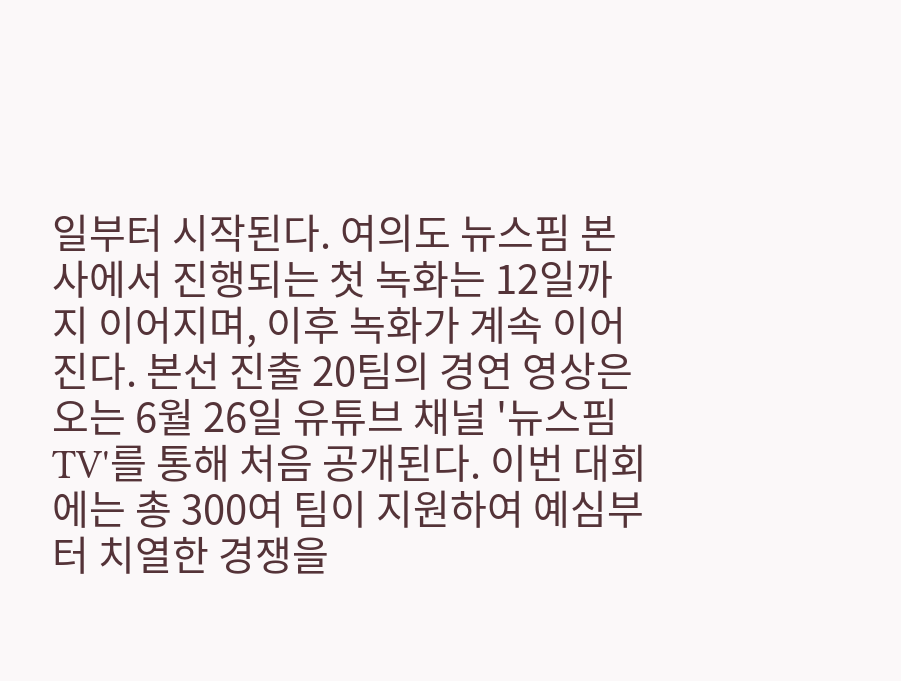일부터 시작된다. 여의도 뉴스핌 본사에서 진행되는 첫 녹화는 12일까지 이어지며, 이후 녹화가 계속 이어진다. 본선 진출 20팀의 경연 영상은 오는 6월 26일 유튜브 채널 '뉴스핌TV'를 통해 처음 공개된다. 이번 대회에는 총 300여 팀이 지원하여 예심부터 치열한 경쟁을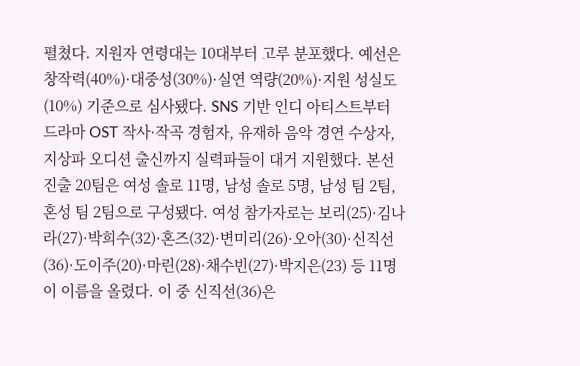펼쳤다. 지원자 연령대는 10대부터 고루 분포했다. 예선은 창작력(40%)·대중성(30%)·실연 역량(20%)·지원 성실도(10%) 기준으로 심사됐다. SNS 기반 인디 아티스트부터 드라마 OST 작사·작곡 경험자, 유재하 음악 경연 수상자, 지상파 오디션 출신까지 실력파들이 대거 지원했다. 본선 진출 20팀은 여성 솔로 11명, 남성 솔로 5명, 남성 팀 2팀, 혼성 팀 2팀으로 구성됐다. 여성 참가자로는 보리(25)·김나라(27)·박희수(32)·혼즈(32)·변미리(26)·오아(30)·신직선(36)·도이주(20)·마린(28)·채수빈(27)·박지은(23) 등 11명이 이름을 올렸다. 이 중 신직선(36)은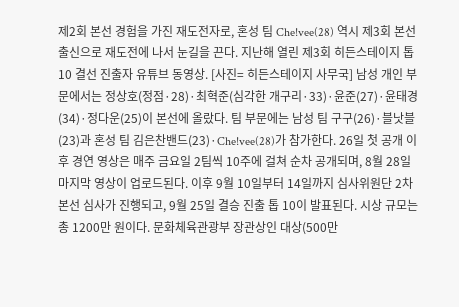제2회 본선 경험을 가진 재도전자로, 혼성 팀 Che!vee(28) 역시 제3회 본선 출신으로 재도전에 나서 눈길을 끈다. 지난해 열린 제3회 히든스테이지 톱10 결선 진출자 유튜브 동영상. [사진= 히든스테이지 사무국] 남성 개인 부문에서는 정상호(정점·28)·최혁준(심각한 개구리·33)·윤준(27)·윤태경(34)·정다운(25)이 본선에 올랐다. 팀 부문에는 남성 팀 구구(26)·블낫블(23)과 혼성 팀 김은찬밴드(23)·Che!vee(28)가 참가한다. 26일 첫 공개 이후 경연 영상은 매주 금요일 2팀씩 10주에 걸쳐 순차 공개되며, 8월 28일 마지막 영상이 업로드된다. 이후 9월 10일부터 14일까지 심사위원단 2차 본선 심사가 진행되고, 9월 25일 결승 진출 톱 10이 발표된다. 시상 규모는 총 1200만 원이다. 문화체육관광부 장관상인 대상(500만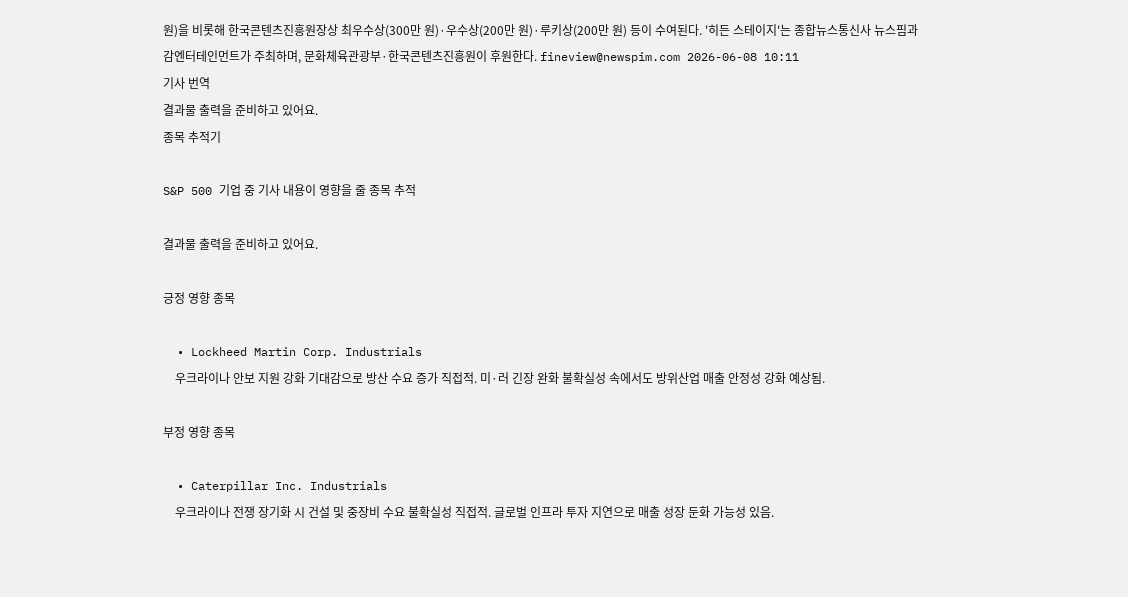원)을 비롯해 한국콘텐츠진흥원장상 최우수상(300만 원)·우수상(200만 원)·루키상(200만 원) 등이 수여된다. '히든 스테이지'는 종합뉴스통신사 뉴스핌과 감엔터테인먼트가 주최하며, 문화체육관광부·한국콘텐츠진흥원이 후원한다. fineview@newspim.com 2026-06-08 10:11
기사 번역
결과물 출력을 준비하고 있어요.
종목 추적기

S&P 500 기업 중 기사 내용이 영향을 줄 종목 추적

결과물 출력을 준비하고 있어요.

긍정 영향 종목

  • Lockheed Martin Corp. Industrials
    우크라이나 안보 지원 강화 기대감으로 방산 수요 증가 직접적. 미·러 긴장 완화 불확실성 속에서도 방위산업 매출 안정성 강화 예상됨.

부정 영향 종목

  • Caterpillar Inc. Industrials
    우크라이나 전쟁 장기화 시 건설 및 중장비 수요 불확실성 직접적. 글로벌 인프라 투자 지연으로 매출 성장 둔화 가능성 있음.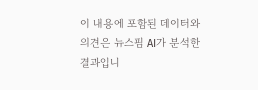이 내용에 포함된 데이터와 의견은 뉴스핌 AI가 분석한 결과입니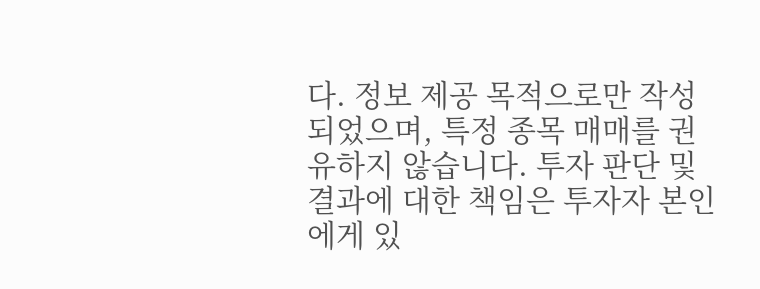다. 정보 제공 목적으로만 작성되었으며, 특정 종목 매매를 권유하지 않습니다. 투자 판단 및 결과에 대한 책임은 투자자 본인에게 있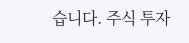습니다. 주식 투자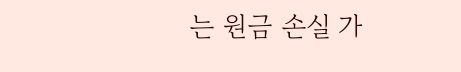는 원금 손실 가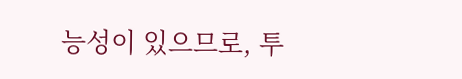능성이 있으므로, 투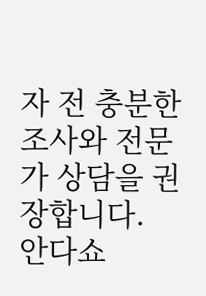자 전 충분한 조사와 전문가 상담을 권장합니다.
안다쇼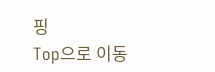핑
Top으로 이동